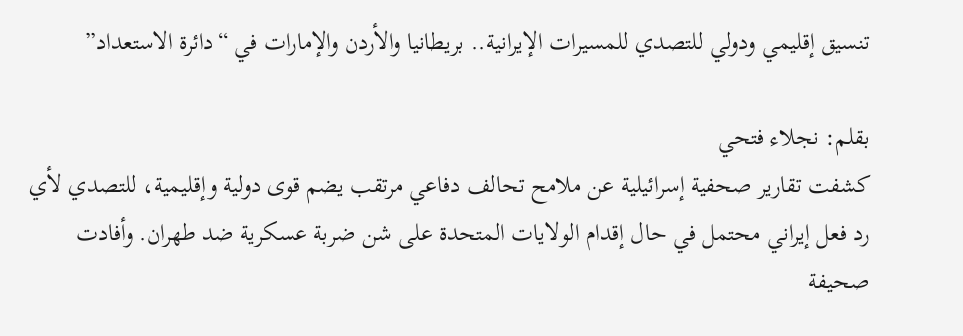تنسيق إقليمي ودولي للتصدي للمسيرات الإيرانية.. بريطانيا والأردن والإمارات في “دائرة الاستعداد”

بقلم: نجلاء فتحي
كشفت تقارير صحفية إسرائيلية عن ملامح تحالف دفاعي مرتقب يضم قوى دولية وإقليمية، للتصدي لأي رد فعل إيراني محتمل في حال إقدام الولايات المتحدة على شن ضربة عسكرية ضد طهران. وأفادت صحيفة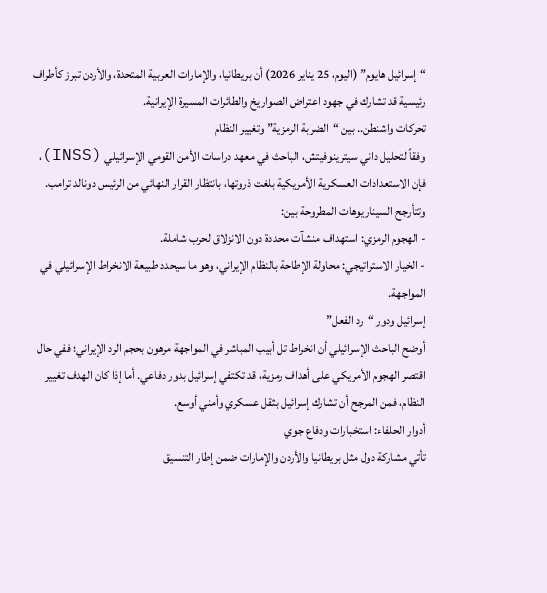“إسرائيل هايوم” (اليوم، 25 يناير 2026) أن بريطانيا، والإمارات العربية المتحدة، والأردن تبرز كأطراف رئيسية قد تشارك في جهود اعتراض الصواريخ والطائرات المسيرة الإيرانية.
تحركات واشنطن.. بين “الضربة الرمزية” وتغيير النظام
وفقاً لتحليل داني سيترينوفيتش، الباحث في معهد دراسات الأمن القومي الإسرائيلي (INSS)، فإن الاستعدادات العسكرية الأمريكية بلغت ذروتها، بانتظار القرار النهائي من الرئيس دونالد ترامب. وتتأرجح السيناريوهات المطروحة بين:
- الهجوم الرمزي: استهداف منشآت محددة دون الانزلاق لحرب شاملة.
- الخيار الاستراتيجي: محاولة الإطاحة بالنظام الإيراني، وهو ما سيحدد طبيعة الانخراط الإسرائيلي في المواجهة.
إسرائيل ودور “رد الفعل”
أوضح الباحث الإسرائيلي أن انخراط تل أبيب المباشر في المواجهة مرهون بحجم الرد الإيراني؛ ففي حال اقتصر الهجوم الأمريكي على أهداف رمزية، قد تكتفي إسرائيل بدور دفاعي. أما إذا كان الهدف تغيير النظام، فمن المرجح أن تشارك إسرائيل بثقل عسكري وأمني أوسع.
أدوار الحلفاء: استخبارات ودفاع جوي
تأتي مشاركة دول مثل بريطانيا والأردن والإمارات ضمن إطار التنسيق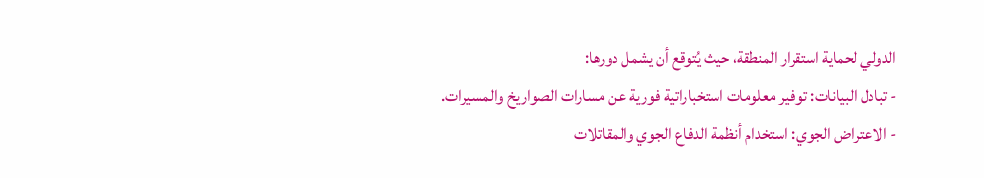الدولي لحماية استقرار المنطقة، حيث يُتوقع أن يشمل دورها:
- تبادل البيانات: توفير معلومات استخباراتية فورية عن مسارات الصواريخ والمسيرات.
- الاعتراض الجوي: استخدام أنظمة الدفاع الجوي والمقاتلات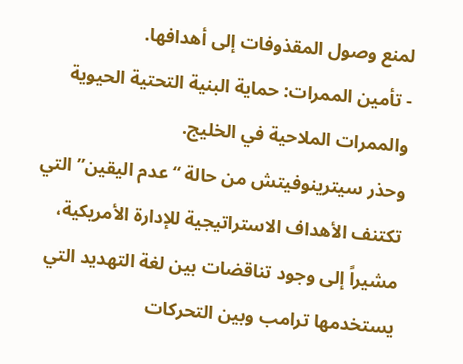لمنع وصول المقذوفات إلى أهدافها.
- تأمين الممرات: حماية البنية التحتية الحيوية والممرات الملاحية في الخليج.
وحذر سيترينوفيتش من حالة “عدم اليقين” التي تكتنف الأهداف الاستراتيجية للإدارة الأمريكية، مشيراً إلى وجود تناقضات بين لغة التهديد التي يستخدمها ترامب وبين التحركات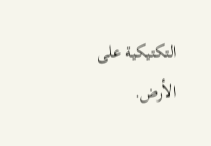التكتيكية على الأرض.